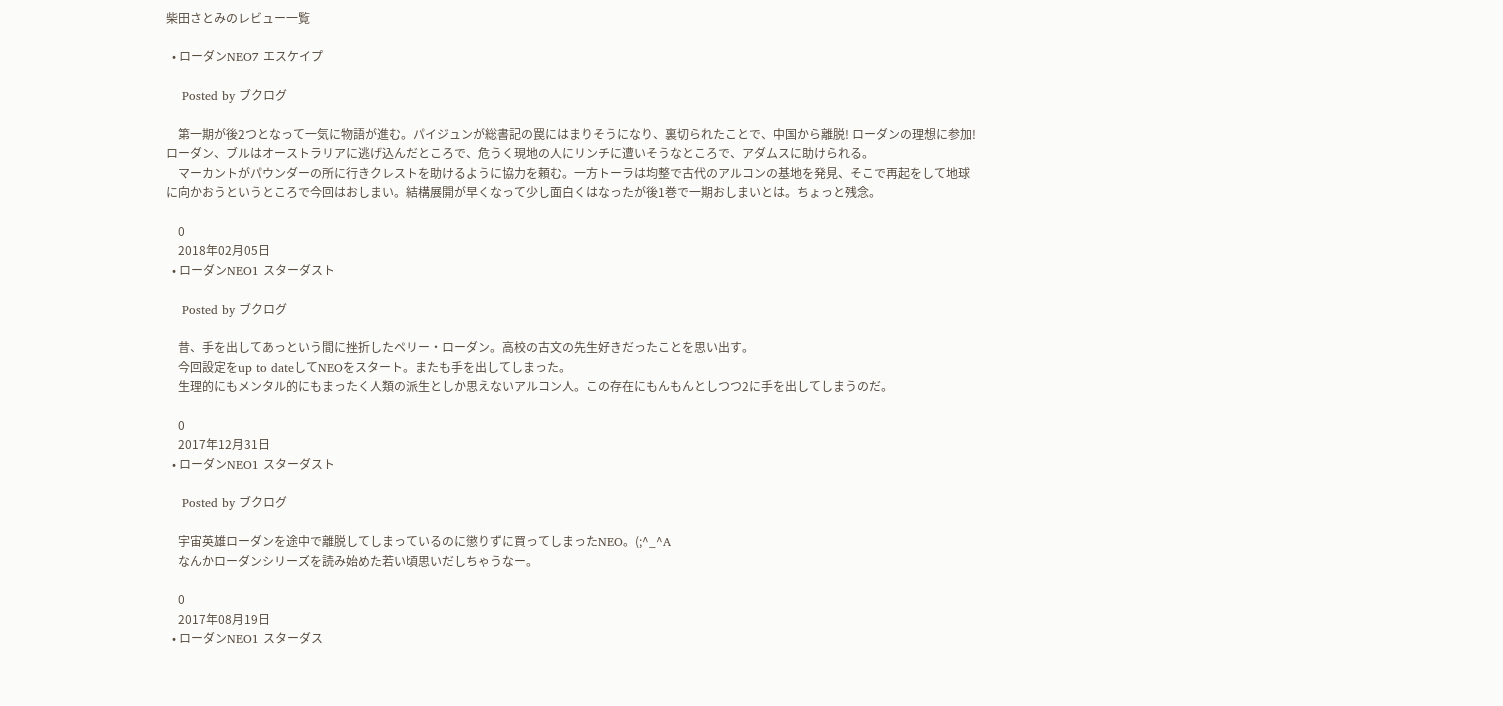柴田さとみのレビュー一覧

  • ローダンNEO7 エスケイプ

    Posted by ブクログ

    第一期が後2つとなって一気に物語が進む。パイジュンが総書記の罠にはまりそうになり、裏切られたことで、中国から離脱! ローダンの理想に参加! ローダン、ブルはオーストラリアに逃げ込んだところで、危うく現地の人にリンチに遭いそうなところで、アダムスに助けられる。
    マーカントがパウンダーの所に行きクレストを助けるように協力を頼む。一方トーラは均整で古代のアルコンの基地を発見、そこで再起をして地球に向かおうというところで今回はおしまい。結構展開が早くなって少し面白くはなったが後1巻で一期おしまいとは。ちょっと残念。

    0
    2018年02月05日
  • ローダンNEO1 スターダスト

    Posted by ブクログ

    昔、手を出してあっという間に挫折したペリー・ローダン。高校の古文の先生好きだったことを思い出す。
    今回設定をup to dateしてNEOをスタート。またも手を出してしまった。
    生理的にもメンタル的にもまったく人類の派生としか思えないアルコン人。この存在にもんもんとしつつ2に手を出してしまうのだ。

    0
    2017年12月31日
  • ローダンNEO1 スターダスト

    Posted by ブクログ

    宇宙英雄ローダンを途中で離脱してしまっているのに懲りずに買ってしまったNEO。(;^_^A
    なんかローダンシリーズを読み始めた若い頃思いだしちゃうなー。

    0
    2017年08月19日
  • ローダンNEO1 スターダス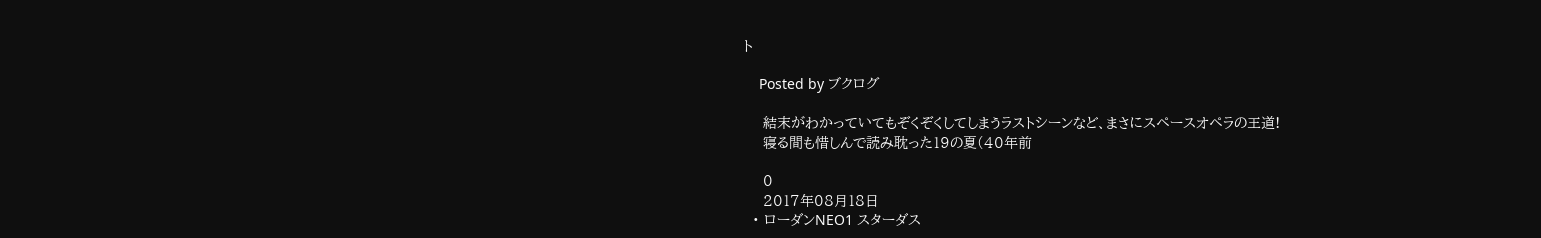ト

    Posted by ブクログ

    結末がわかっていてもぞくぞくしてしまうラストシーンなど、まさにスペースオペラの王道!
    寝る間も惜しんで読み耽った19の夏(40年前

    0
    2017年08月18日
  • ローダンNEO1 スターダス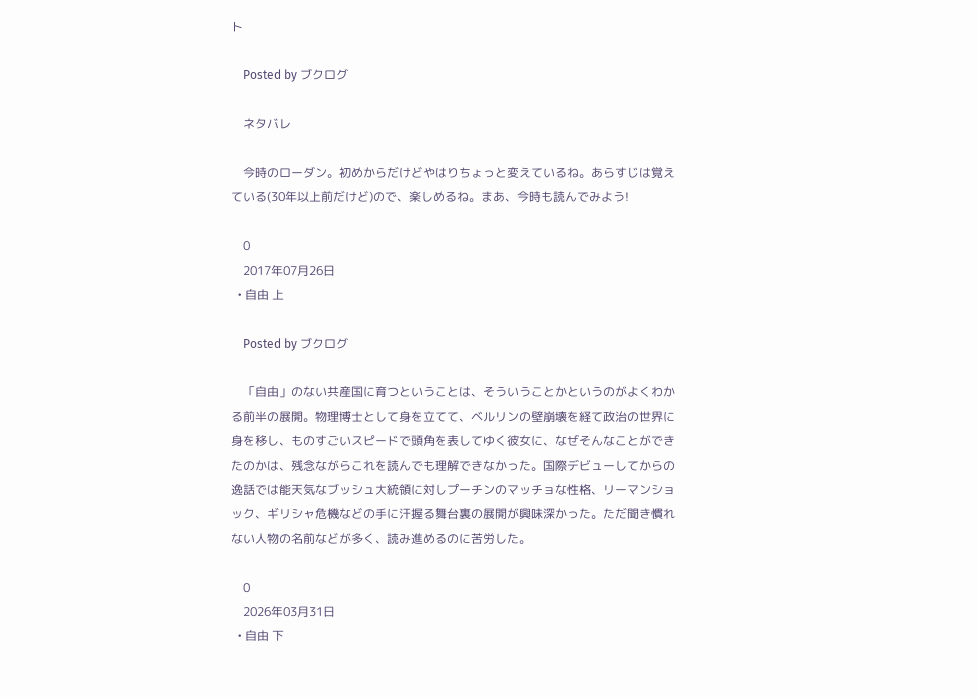ト

    Posted by ブクログ

    ネタバレ

    今時のローダン。初めからだけどやはりちょっと変えているね。あらすじは覚えている(30年以上前だけど)ので、楽しめるね。まあ、今時も読んでみよう!

    0
    2017年07月26日
  • 自由 上

    Posted by ブクログ

    「自由」のない共産国に育つということは、そういうことかというのがよくわかる前半の展開。物理博士として身を立てて、ベルリンの壁崩壊を経て政治の世界に身を移し、ものすごいスピードで頭角を表してゆく彼女に、なぜそんなことができたのかは、残念ながらこれを読んでも理解できなかった。国際デビューしてからの逸話では能天気なブッシュ大統領に対しプーチンのマッチョな性格、リーマンショック、ギリシャ危機などの手に汗握る舞台裏の展開が興味深かった。ただ聞き慣れない人物の名前などが多く、読み進めるのに苦労した。

    0
    2026年03月31日
  • 自由 下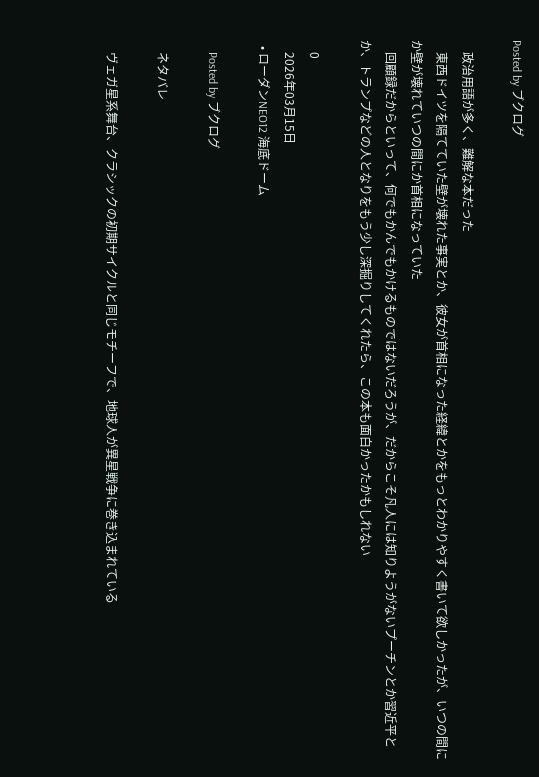Posted by ブクログ

    政治用語が多く、難解な本だった
    東西ドイツを隔てていた壁が壊れた事実とか、彼女が首相になった経緯とかをもっとわかりやすく書いて欲しかったが、いつの間にか壁が壊れていつの間にか首相になっていた
    回顧録だからといって、何でもかんでもかけるものではないだろうが、だからこそ凡人には知りようがないプーチンとか習近平とか、トランプなどの人となりをもう少し深掘りしてくれたら、この本も面白かったかもしれない

    0
    2026年03月15日
  • ローダンNEO12 海底ドーム

    Posted by ブクログ

    ネタバレ

    ヴェガ星系舞台、クラシックの初期サイクルと同じモチーフで、地球人が異星戦争に巻き込まれている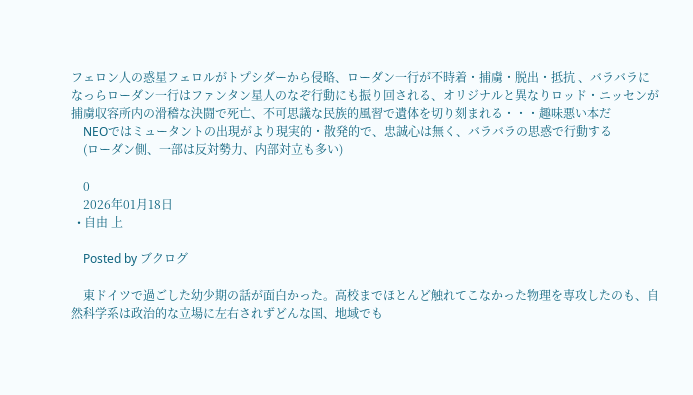フェロン人の惑星フェロルがトプシダーから侵略、ローダン一行が不時着・捕虜・脱出・抵抗 、バラバラになっらローダン一行はファンタン星人のなぞ行動にも振り回される、オリジナルと異なりロッド・ニッセンが捕虜収容所内の滑稽な決闘で死亡、不可思議な民族的風習で遺体を切り刻まれる・・・趣味悪い本だ
    NEOではミュータントの出現がより現実的・散発的で、忠誠心は無く、バラバラの思惑で行動する
    (ローダン側、一部は反対勢力、内部対立も多い)

    0
    2026年01月18日
  • 自由 上

    Posted by ブクログ

    東ドイツで過ごした幼少期の話が面白かった。高校までほとんど触れてこなかった物理を専攻したのも、自然科学系は政治的な立場に左右されずどんな国、地域でも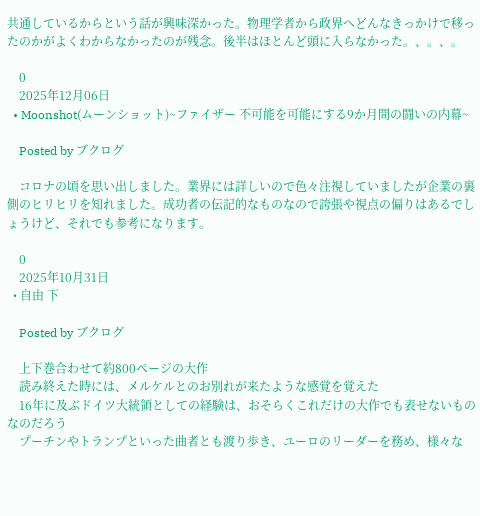共通しているからという話が興味深かった。物理学者から政界へどんなきっかけで移ったのかがよくわからなかったのが残念。後半はほとんど頭に入らなかった。、。、。

    0
    2025年12月06日
  • Moonshot(ムーンショット)~ファイザー 不可能を可能にする9か月間の闘いの内幕~

    Posted by ブクログ

    コロナの頃を思い出しました。業界には詳しいので色々注視していましたが企業の裏側のヒリヒリを知れました。成功者の伝記的なものなので誇張や視点の偏りはあるでしょうけど、それでも参考になります。

    0
    2025年10月31日
  • 自由 下

    Posted by ブクログ

    上下巻合わせて約800ページの大作
    読み終えた時には、メルケルとのお別れが来たような感覚を覚えた
    16年に及ぶドイツ大統領としての経験は、おそらくこれだけの大作でも表せないものなのだろう
    プーチンやトランプといった曲者とも渡り歩き、ユーロのリーダーを務め、様々な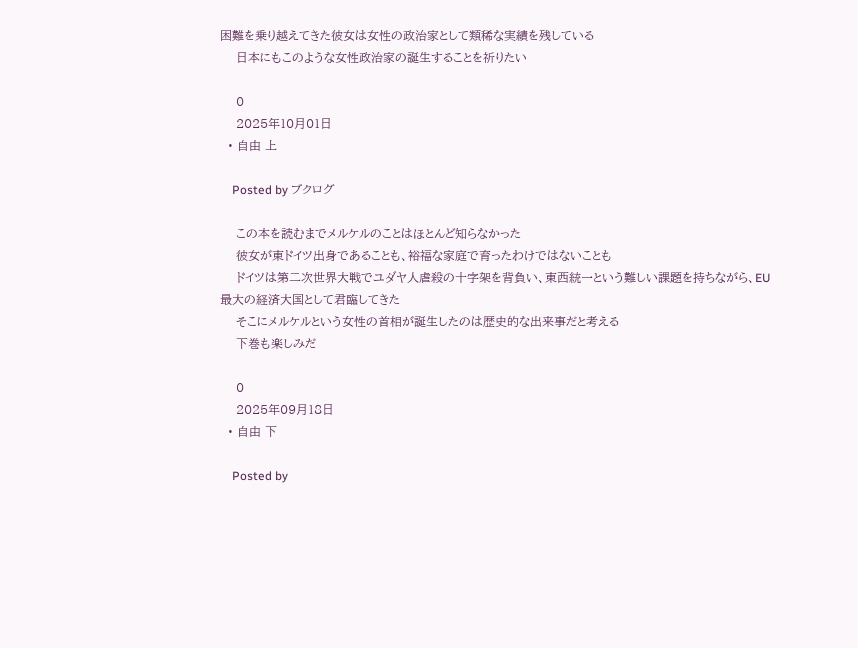困難を乗り越えてきた彼女は女性の政治家として類稀な実績を残している
    日本にもこのような女性政治家の誕生することを祈りたい

    0
    2025年10月01日
  • 自由 上

    Posted by ブクログ

    この本を読むまでメルケルのことはほとんど知らなかった
    彼女が東ドイツ出身であることも、裕福な家庭で育ったわけではないことも
    ドイツは第二次世界大戦でユダヤ人虐殺の十字架を背負い、東西統一という難しい課題を持ちながら、EU最大の経済大国として君臨してきた
    そこにメルケルという女性の首相が誕生したのは歴史的な出来事だと考える
    下巻も楽しみだ

    0
    2025年09月18日
  • 自由 下

    Posted by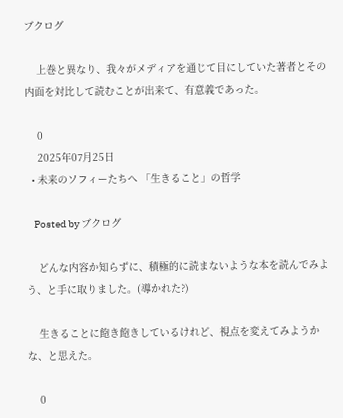ブクログ

    上巻と異なり、我々がメディアを通じて目にしていた著者とその内面を対比して読むことが出来て、有意義であった。

    0
    2025年07月25日
  • 未来のソフィーたちへ 「生きること」の哲学

    Posted by ブクログ

    どんな内容か知らずに、積極的に読まないような本を読んでみよう、と手に取りました。(導かれた?)

    生きることに飽き飽きしているけれど、視点を変えてみようかな、と思えた。

    0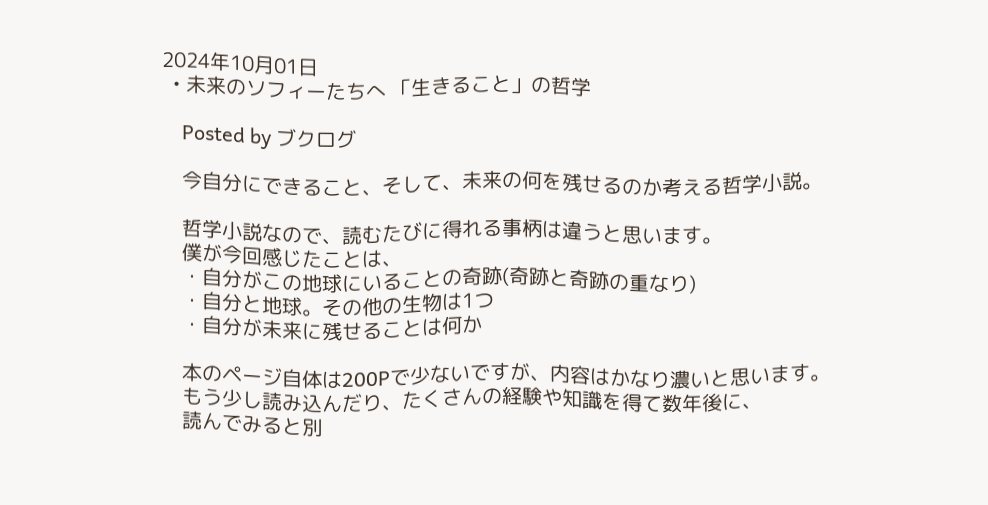2024年10月01日
  • 未来のソフィーたちへ 「生きること」の哲学

    Posted by ブクログ

    今自分にできること、そして、未来の何を残せるのか考える哲学小説。

    哲学小説なので、読むたびに得れる事柄は違うと思います。
    僕が今回感じたことは、
    ・自分がこの地球にいることの奇跡(奇跡と奇跡の重なり)
    ・自分と地球。その他の生物は1つ
    ・自分が未来に残せることは何か

    本のページ自体は200Pで少ないですが、内容はかなり濃いと思います。
    もう少し読み込んだり、たくさんの経験や知識を得て数年後に、
    読んでみると別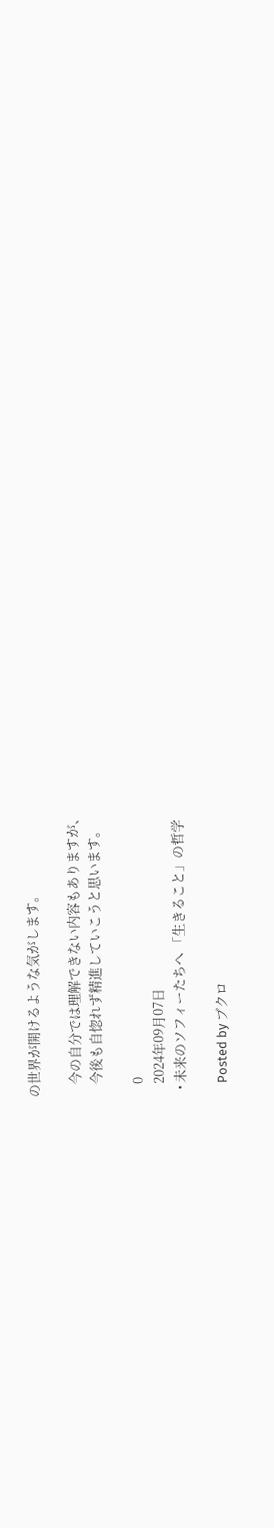の世界が開けるような気がします。

    今の自分では理解できない内容もありますが、
    今後も自惚れず精進していこうと思います。

    0
    2024年09月07日
  • 未来のソフィーたちへ 「生きること」の哲学

    Posted by ブクロ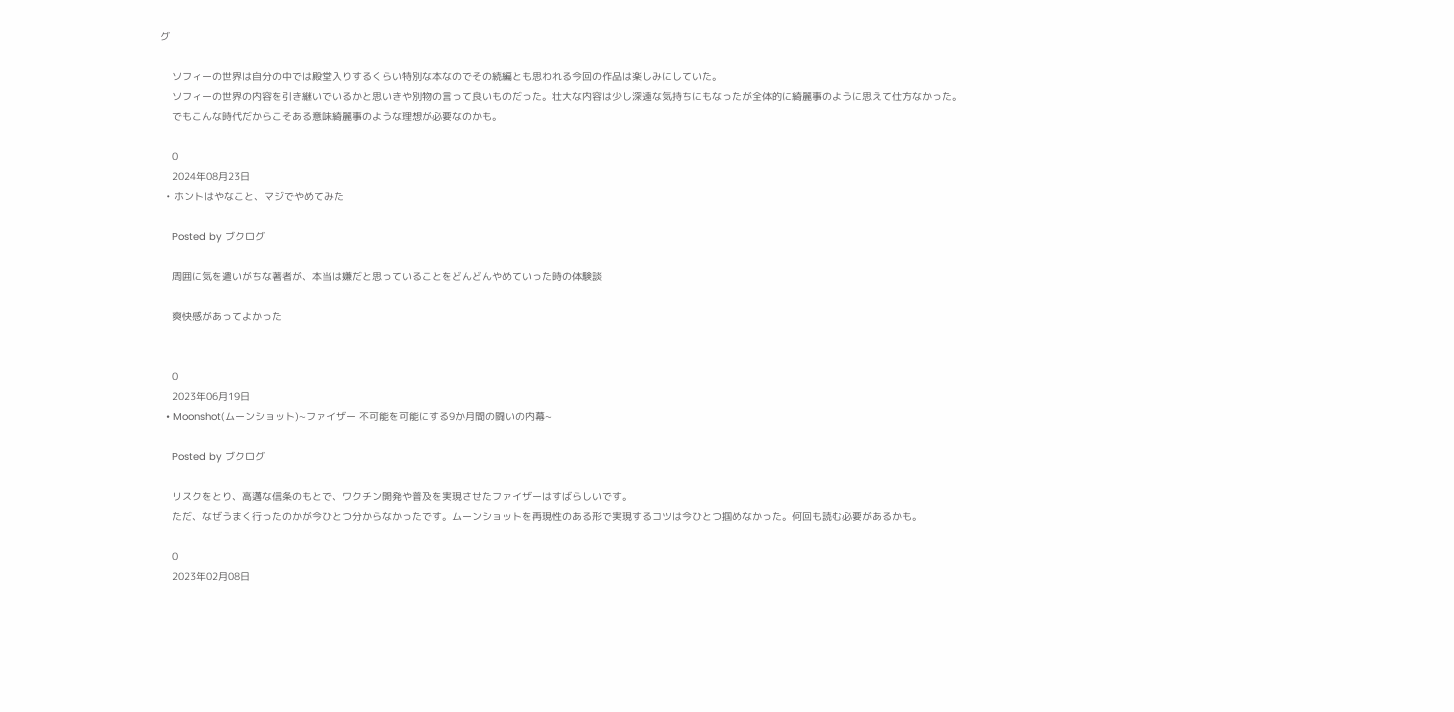グ

    ソフィーの世界は自分の中では殿堂入りするくらい特別な本なのでその続編とも思われる今回の作品は楽しみにしていた。
    ソフィーの世界の内容を引き継いでいるかと思いきや別物の言って良いものだった。壮大な内容は少し深遠な気持ちにもなったが全体的に綺麗事のように思えて仕方なかった。
    でもこんな時代だからこそある意味綺麗事のような理想が必要なのかも。

    0
    2024年08月23日
  • ホントはやなこと、マジでやめてみた

    Posted by ブクログ

    周囲に気を遣いがちな著者が、本当は嫌だと思っていることをどんどんやめていった時の体験談

    爽快感があってよかった


    0
    2023年06月19日
  • Moonshot(ムーンショット)~ファイザー 不可能を可能にする9か月間の闘いの内幕~

    Posted by ブクログ

    リスクをとり、高邁な信条のもとで、ワクチン開発や普及を実現させたファイザーはすばらしいです。
    ただ、なぜうまく行ったのかが今ひとつ分からなかったです。ムーンショットを再現性のある形で実現するコツは今ひとつ掴めなかった。何回も読む必要があるかも。

    0
    2023年02月08日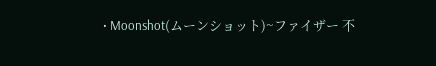• Moonshot(ムーンショット)~ファイザー 不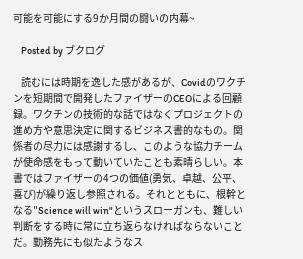可能を可能にする9か月間の闘いの内幕~

    Posted by ブクログ

    読むには時期を逸した感があるが、Covidのワクチンを短期間で開発したファイザーのCEOによる回顧録。ワクチンの技術的な話ではなくプロジェクトの進め方や意思決定に関するビジネス書的なもの。関係者の尽力には感謝するし、このような協力チームが使命感をもって動いていたことも素晴らしい。本書ではファイザーの4つの価値(勇気、卓越、公平、喜び)が繰り返し参照される。それとともに、根幹となる"Science will win"というスローガンも、難しい判断をする時に常に立ち返らなければならないことだ。勤務先にも似たようなス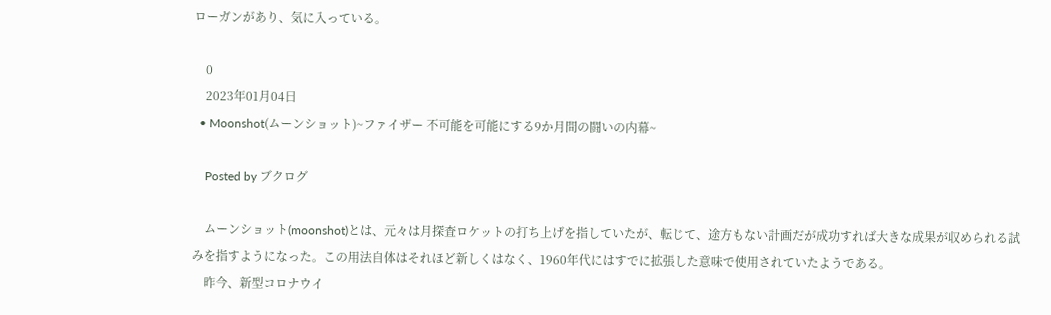ローガンがあり、気に入っている。

    0
    2023年01月04日
  • Moonshot(ムーンショット)~ファイザー 不可能を可能にする9か月間の闘いの内幕~

    Posted by ブクログ

    ムーンショット(moonshot)とは、元々は月探査ロケットの打ち上げを指していたが、転じて、途方もない計画だが成功すれば大きな成果が収められる試みを指すようになった。この用法自体はそれほど新しくはなく、1960年代にはすでに拡張した意味で使用されていたようである。
    昨今、新型コロナウイ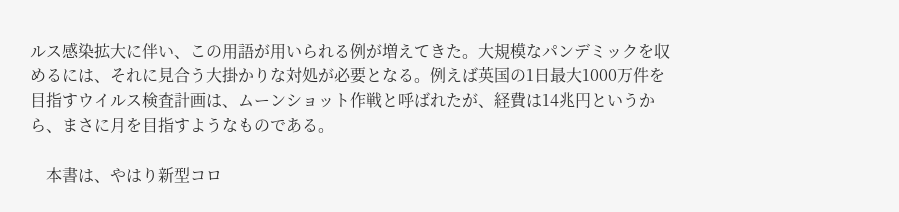ルス感染拡大に伴い、この用語が用いられる例が増えてきた。大規模なパンデミックを収めるには、それに見合う大掛かりな対処が必要となる。例えば英国の1日最大1000万件を目指すウイルス検査計画は、ムーンショット作戦と呼ばれたが、経費は14兆円というから、まさに月を目指すようなものである。

    本書は、やはり新型コロ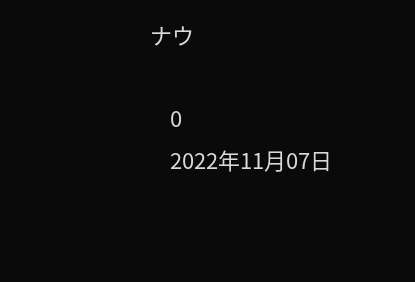ナウ

    0
    2022年11月07日